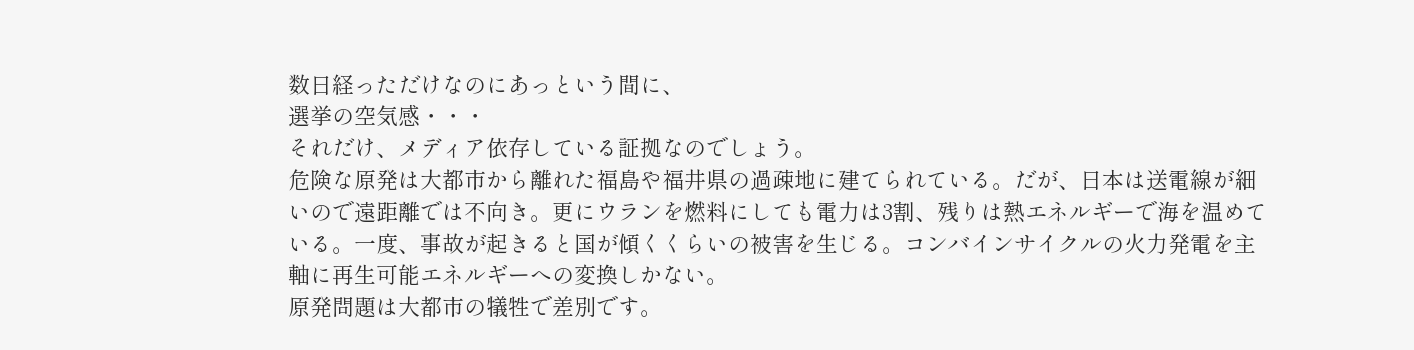数日経っただけなのにあっという間に、
選挙の空気感・・・
それだけ、メディア依存している証拠なのでしょう。
危険な原発は大都市から離れた福島や福井県の過疎地に建てられている。だが、日本は送電線が細いので遠距離では不向き。更にウランを燃料にしても電力は3割、残りは熱エネルギーで海を温めている。一度、事故が起きると国が傾くくらいの被害を生じる。コンバインサイクルの火力発電を主軸に再生可能エネルギーへの変換しかない。
原発問題は大都市の犠牲で差別です。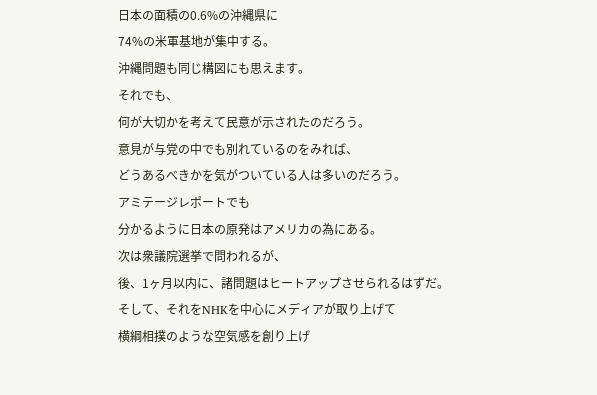日本の面積の0.6%の沖縄県に
74%の米軍基地が集中する。
沖縄問題も同じ構図にも思えます。
それでも、
何が大切かを考えて民意が示されたのだろう。
意見が与党の中でも別れているのをみれば、
どうあるべきかを気がついている人は多いのだろう。
アミテージレポートでも
分かるように日本の原発はアメリカの為にある。
次は衆議院選挙で問われるが、
後、1ヶ月以内に、諸問題はヒートアップさせられるはずだ。
そして、それをNHKを中心にメディアが取り上げて
横綱相撲のような空気感を創り上げ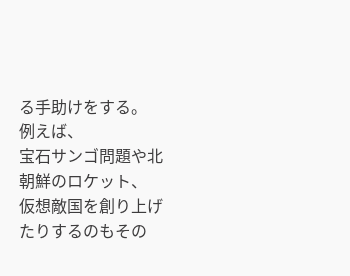る手助けをする。
例えば、
宝石サンゴ問題や北朝鮮のロケット、
仮想敵国を創り上げたりするのもその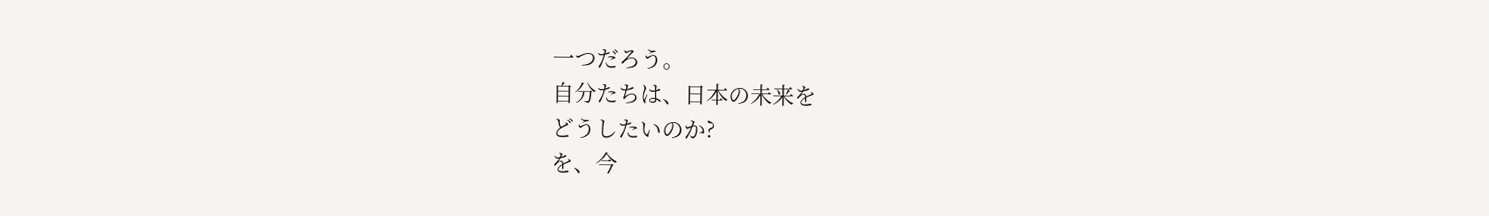一つだろう。
自分たちは、日本の未来を
どうしたいのか?
を、今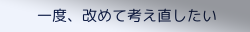一度、改めて考え直したい